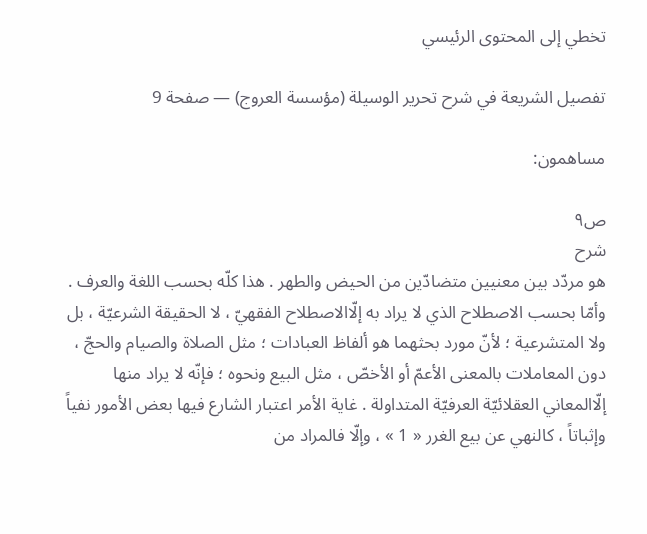تخطي إلى المحتوى الرئيسي

تفصيل الشريعة في شرح تحرير الوسيلة (مؤسسة العروج) — صفحة 9

مساهمون:

ص٩
شرح
هو مردّد بين معنيين متضادّين من الحيض والطهر . هذا كلّه بحسب اللغة والعرف . وأمّا بحسب الاصطلاح الذي لا يراد به إلّاالاصطلاح الفقهيّ ، لا الحقيقة الشرعيّة ، بل ولا المتشرعية ؛ لأنّ مورد بحثهما هو ألفاظ العبادات ؛ مثل الصلاة والصيام والحجّ ، دون المعاملات بالمعنى الأعمّ أو الأخصّ ، مثل البيع ونحوه ؛ فإنّه لا يراد منها إلّاالمعاني العقلائيّة العرفيّة المتداولة . غاية الأمر اعتبار الشارع فيها بعض الأمور نفياً وإثباتاً ، كالنهي عن بيع الغرر « 1 » ، وإلّا فالمراد من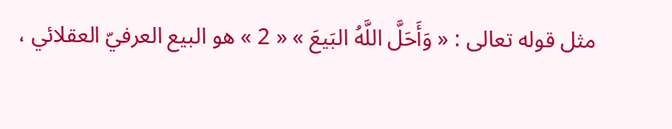مثل قوله تعالى : « وَأَحَلَّ اللَّهُ البَيعَ » « 2 » هو البيع العرفيّ العقلائي ،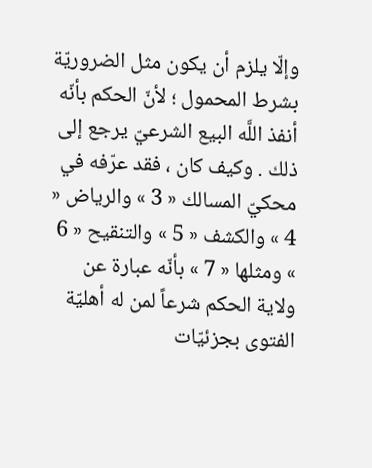وإلّا يلزم أن يكون مثل الضروريّة بشرط المحمول ؛ لأنّ الحكم بأنّه أنفذ اللَّه البيع الشرعيّ يرجع إلى ذلك . وكيف كان ، فقد عرّفه في محكيّ المسالك « 3 » والرياض « 4 » والكشف « 5 » والتنقيح « 6 » ومثلها « 7 » بأنّه عبارة عن ولاية الحكم شرعاً لمن له أهليّة الفتوى بجزئيّات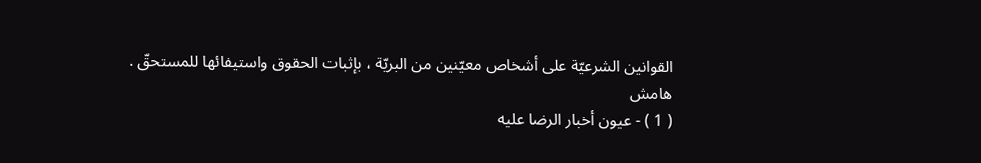القوانين الشرعيّة على أشخاص معيّنين من البريّة ، بإثبات الحقوق واستيفائها للمستحقّ .
هامش
( 1 ) - عيون أخبار الرضا عليه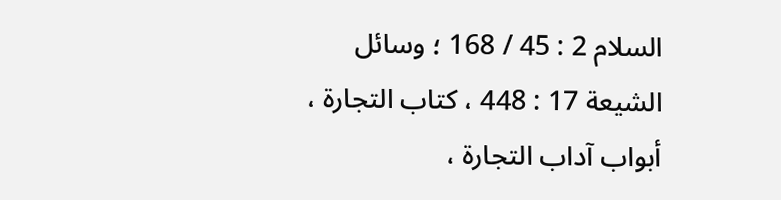السلام 2 : 45 / 168 ؛ وسائل الشيعة 17 : 448 ، كتاب التجارة ، أبواب آداب التجارة ،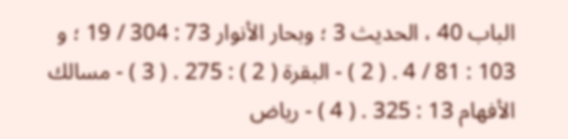الباب 40 ، الحديث 3 ؛ وبحار الأنوار 73 : 304 / 19 ؛ و 103 : 81 / 4 . ( 2 ) - البقرة ( 2 ) : 275 . ( 3 ) - مسالك الأفهام 13 : 325 . ( 4 ) - رياض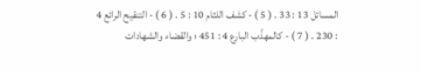المسائل 13 : 33 . ( 5 ) - كشف اللثام 10 : 5 . ( 6 ) - التنقيح الرائع 4 : 230 . ( 7 ) - كالمهذّب البارع 4 : 451 ؛ والقضاء والشهادات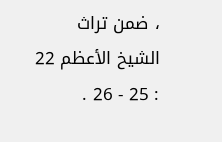، ضمن تراث الشيخ الأعظم 22 : 25 - 26 .